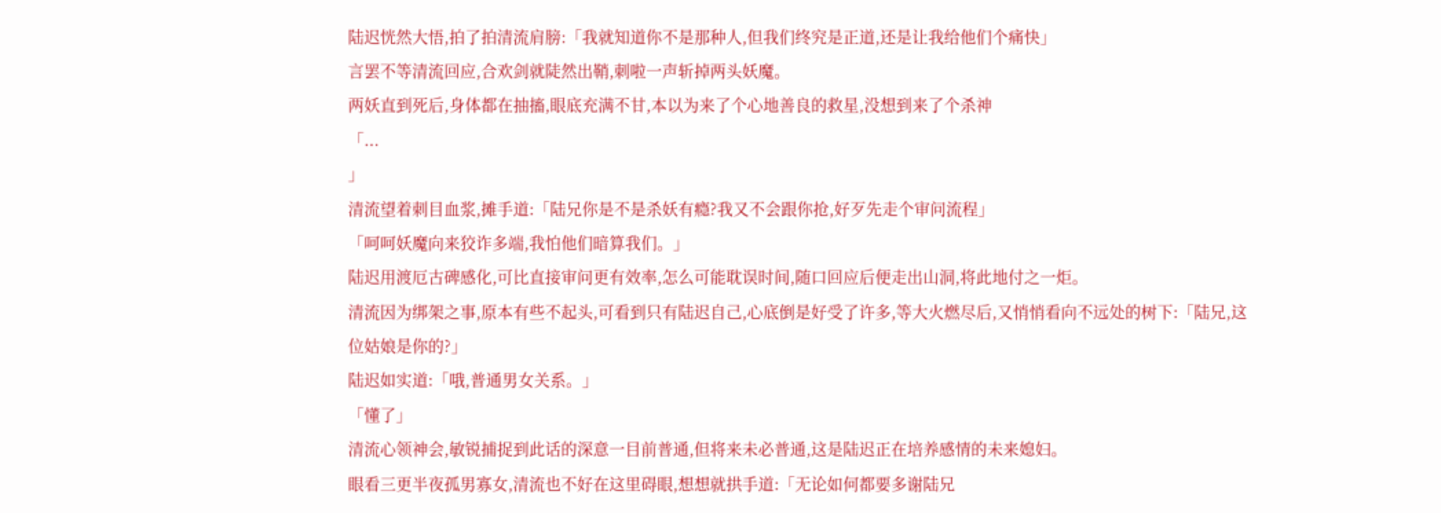陆迟恍然大悟,拍了拍清流肩膀:「我就知道你不是那种人,但我们终究是正道,还是让我给他们个痛快」
言罢不等清流回应,合欢剑就陡然出鞘,刺啦一声斩掉两头妖魔。
两妖直到死后,身体都在抽搐,眼底充满不甘,本以为来了个心地善良的救星,没想到来了个杀神
「...
」
清流望着刺目血浆,摊手道:「陆兄你是不是杀妖有瘾?我又不会跟你抢,好歹先走个审问流程」
「呵呵妖魔向来狡诈多端,我怕他们暗算我们。」
陆迟用渡厄古碑感化,可比直接审问更有效率,怎么可能耽误时间,随口回应后便走出山洞,将此地付之一炬。
清流因为绑架之事,原本有些不起头,可看到只有陆迟自己,心底倒是好受了许多,等大火燃尽后,又悄悄看向不远处的树下:「陆兄,这位姑娘是你的?」
陆迟如实道:「哦,普通男女关系。」
「懂了」
清流心领神会,敏锐捕捉到此话的深意一目前普通,但将来未必普通,这是陆迟正在培养感情的未来媳妇。
眼看三更半夜孤男寡女,清流也不好在这里碍眼,想想就拱手道:「无论如何都要多谢陆兄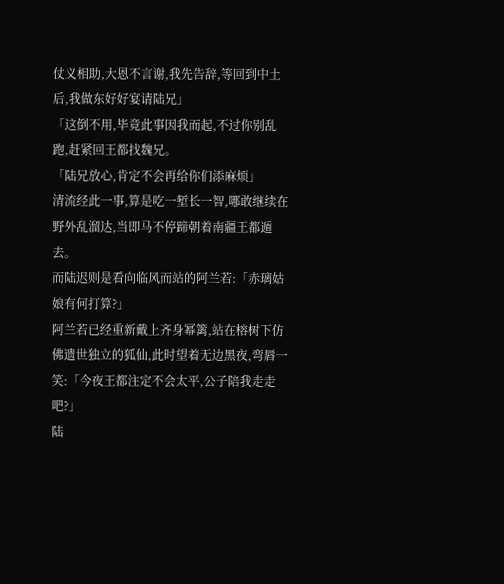仗义相助,大恩不言谢,我先告辞,等回到中土后,我做东好好宴请陆兄」
「这倒不用,毕竟此事因我而起,不过你别乱跑,赶紧回王都找魏兄。
「陆兄放心,肯定不会再给你们添麻烦」
清流经此一事,算是吃一堑长一智,哪敢继续在野外乱溜达,当即马不停蹄朝着南疆王都遁去。
而陆迟则是看向临风而站的阿兰若:「赤璃姑娘有何打算?」
阿兰若已经重新戴上齐身幂篱,站在榕树下仿佛遗世独立的狐仙,此时望着无边黑夜,弯唇一笑:「今夜王都注定不会太平,公子陪我走走吧?」
陆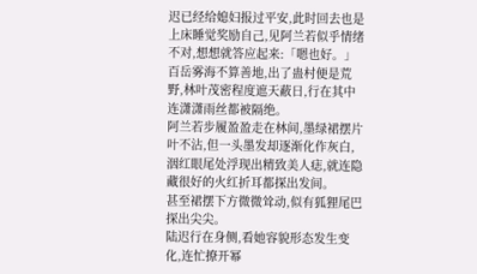迟已经给媳妇报过平安,此时回去也是上床睡觉奖励自己,见阿兰若似乎情绪不对,想想就答应起来:「嗯也好。」
百岳雾海不算善地,出了蛊村便是荒野,林叶茂密程度遮天蔽日,行在其中连潇潇雨丝都被隔绝。
阿兰若步履盈盈走在林间,墨绿裙摆片叶不沾,但一头墨发却逐渐化作灰白,洇红眼尾处浮现出精致美人痣,就连隐藏很好的火红折耳都探出发间。
甚至裙摆下方微微耸动,似有狐狸尾巴探出尖尖。
陆迟行在身侧,看她容貌形态发生变化,连忙撩开幂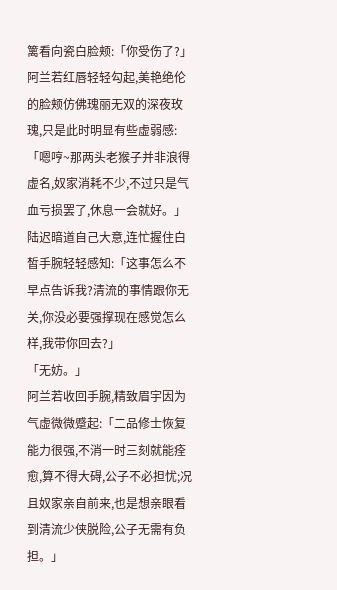篱看向瓷白脸颊:「你受伤了?」
阿兰若红唇轻轻勾起,美艳绝伦的脸颊仿佛瑰丽无双的深夜玫瑰,只是此时明显有些虚弱感:「嗯哼~那两头老猴子并非浪得虚名,奴家消耗不少,不过只是气血亏损罢了,休息一会就好。」
陆迟暗道自己大意,连忙握住白皙手腕轻轻感知:「这事怎么不早点告诉我?清流的事情跟你无关,你没必要强撑现在感觉怎么样,我带你回去?」
「无妨。」
阿兰若收回手腕,精致眉宇因为气虚微微蹙起:「二品修士恢复能力很强,不消一时三刻就能痊愈,算不得大碍,公子不必担忧;况且奴家亲自前来,也是想亲眼看到清流少侠脱险,公子无需有负担。」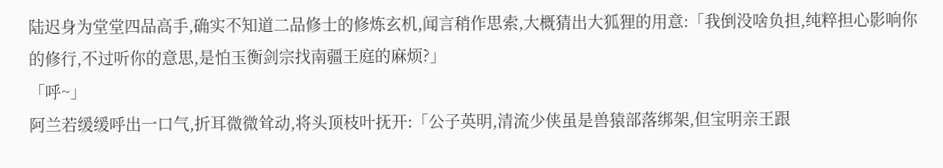陆迟身为堂堂四品高手,确实不知道二品修士的修炼玄机,闻言稍作思索,大概猜出大狐狸的用意:「我倒没啥负担,纯粹担心影响你的修行,不过听你的意思,是怕玉衡剑宗找南疆王庭的麻烦?」
「呼~」
阿兰若缓缓呼出一口气,折耳微微耸动,将头顶枝叶抚开:「公子英明,清流少侠虽是兽猿部落绑架,但宝明亲王跟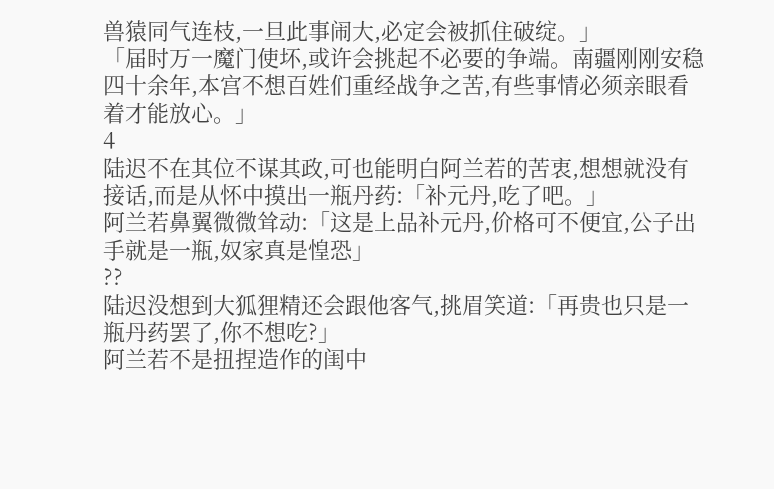兽猿同气连枝,一旦此事闹大,必定会被抓住破绽。」
「届时万一魔门使坏,或许会挑起不必要的争端。南疆刚刚安稳四十余年,本宫不想百姓们重经战争之苦,有些事情必须亲眼看着才能放心。」
4
陆迟不在其位不谋其政,可也能明白阿兰若的苦衷,想想就没有接话,而是从怀中摸出一瓶丹药:「补元丹,吃了吧。」
阿兰若鼻翼微微耸动:「这是上品补元丹,价格可不便宜,公子出手就是一瓶,奴家真是惶恐」
??
陆迟没想到大狐狸精还会跟他客气,挑眉笑道:「再贵也只是一瓶丹药罢了,你不想吃?」
阿兰若不是扭捏造作的闺中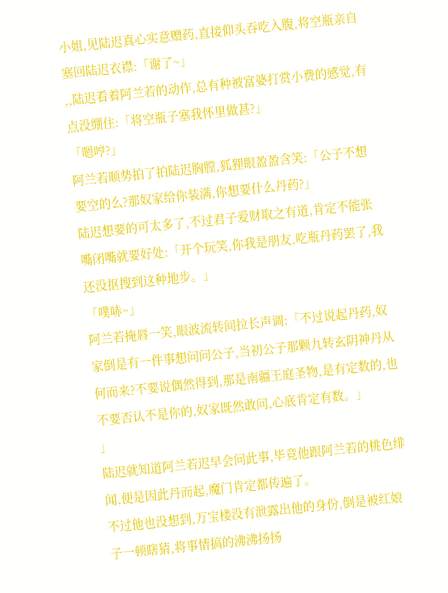小姐,见陆迟真心实意赠药,直接仰头吞吃入腹,将空瓶亲自塞回陆迟衣襟:「谢了~」
,,陆迟看着阿兰若的动作,总有种被富婆打赏小费的感觉,有点没绷住:「将空瓶子塞我怀里做甚?」
「嗯哼?」
阿兰若顺势拍了拍陆迟胸膛,狐狸眼盈盈含笑:「公子不想要空的么?那奴家给你装满,你想要什么丹药?」
陆迟想要的可太多了,不过君子爱财取之有道,肯定不能张嘴闭嘴就要好处:「开个玩笑,你我是朋友,吃瓶丹药罢了,我还没抠搜到这种地步。」
「噗哧~」
阿兰若掩唇一笑,眼波流转间拉长声调:「不过说起丹药,奴家倒是有一件事想问问公子,当初公子那颗九转玄阴神丹从何而来?不要说偶然得到,那是南疆王庭圣物,是有定数的,也不要否认不是你的,奴家既然敢问,心底肯定有数。」
」
陆迟就知道阿兰若迟早会问此事,毕竟他跟阿兰若的桃色绯闻,便是因此丹而起,魔门肯定都传遍了。
不过他也没想到,万宝楼没有泄露出他的身份,倒是被红娘子一顿瞎猜,将事情搞的沸沸扬扬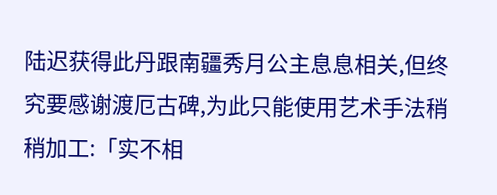陆迟获得此丹跟南疆秀月公主息息相关,但终究要感谢渡厄古碑,为此只能使用艺术手法稍稍加工:「实不相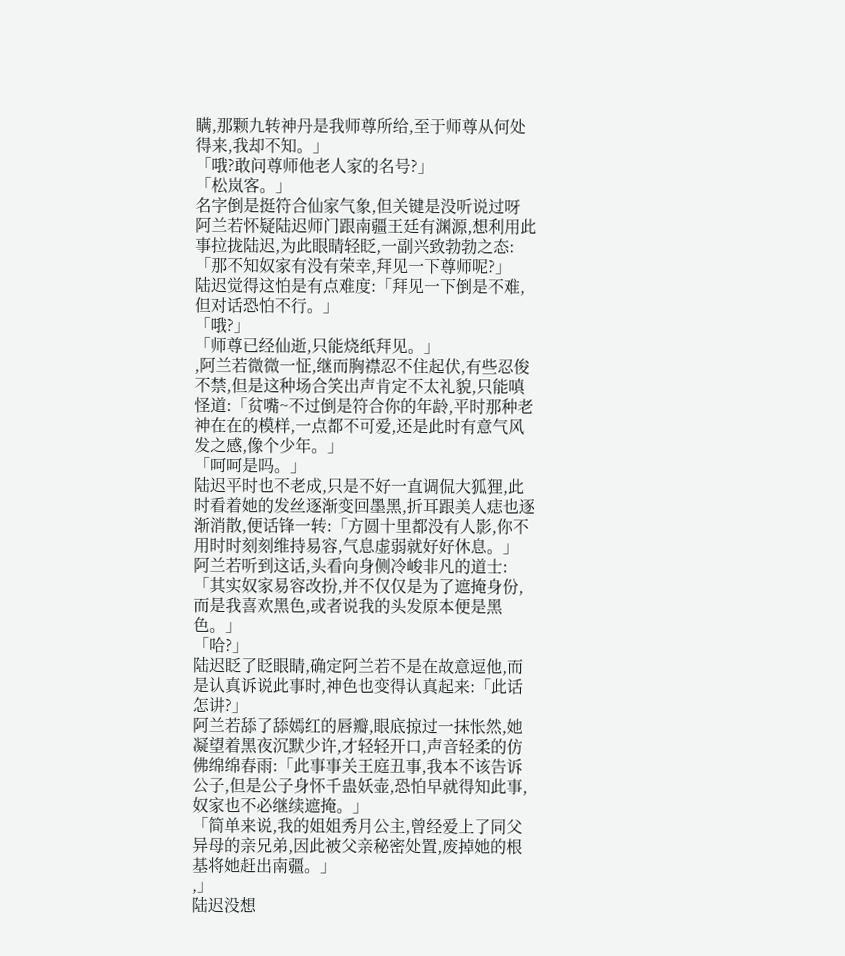瞒,那颗九转神丹是我师尊所给,至于师尊从何处得来,我却不知。」
「哦?敢问尊师他老人家的名号?」
「松岚客。」
名字倒是挺符合仙家气象,但关键是没听说过呀
阿兰若怀疑陆迟师门跟南疆王廷有渊源,想利用此事拉拢陆迟,为此眼睛轻眨,一副兴致勃勃之态:「那不知奴家有没有荣幸,拜见一下尊师呢?」
陆迟觉得这怕是有点难度:「拜见一下倒是不难,但对话恐怕不行。」
「哦?」
「师尊已经仙逝,只能烧纸拜见。」
,阿兰若微微一怔,继而胸襟忍不住起伏,有些忍俊不禁,但是这种场合笑出声肯定不太礼貌,只能嗔怪道:「贫嘴~不过倒是符合你的年龄,平时那种老神在在的模样,一点都不可爱,还是此时有意气风发之感,像个少年。」
「呵呵是吗。」
陆迟平时也不老成,只是不好一直调侃大狐狸,此时看着她的发丝逐渐变回墨黑,折耳跟美人痣也逐渐消散,便话锋一转:「方圆十里都没有人影,你不用时时刻刻维持易容,气息虚弱就好好休息。」
阿兰若听到这话,头看向身侧冷峻非凡的道士:「其实奴家易容改扮,并不仅仅是为了遮掩身份,而是我喜欢黑色,或者说我的头发原本便是黑色。」
「哈?」
陆迟眨了眨眼睛,确定阿兰若不是在故意逗他,而是认真诉说此事时,神色也变得认真起来:「此话怎讲?」
阿兰若舔了舔嫣红的唇瓣,眼底掠过一抹怅然,她凝望着黑夜沉默少许,才轻轻开口,声音轻柔的仿佛绵绵春雨:「此事事关王庭丑事,我本不该告诉公子,但是公子身怀千蛊妖壶,恐怕早就得知此事,奴家也不必继续遮掩。」
「简单来说,我的姐姐秀月公主,曾经爱上了同父异母的亲兄弟,因此被父亲秘密处置,废掉她的根基将她赶出南疆。」
,」
陆迟没想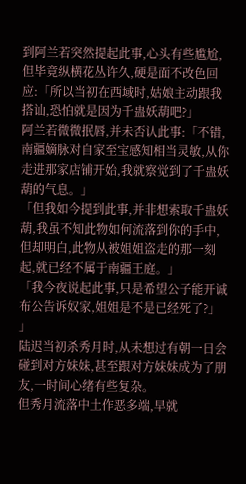到阿兰若突然提起此事,心头有些尴尬,但毕竟纵横花丛许久,硬是面不改色回应:「所以当初在西域时,姑娘主动跟我搭讪,恐怕就是因为千蛊妖葫吧?」
阿兰若微微抿唇,并未否认此事:「不错,南疆嫡脉对自家至宝感知相当灵敏,从你走进那家店铺开始,我就察觉到了千蛊妖葫的气息。」
「但我如今提到此事,并非想索取千蛊妖葫,我虽不知此物如何流落到你的手中,但却明白,此物从被姐姐盗走的那一刻起,就已经不属于南疆王庭。」
「我今夜说起此事,只是希望公子能开诚布公告诉奴家,姐姐是不是已经死了?」
」
陆迟当初杀秀月时,从未想过有朝一日会碰到对方妹妹,甚至跟对方妹妹成为了朋友,一时间心绪有些复杂。
但秀月流落中土作恶多端,早就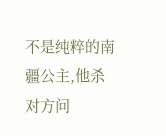不是纯粹的南疆公主,他杀对方问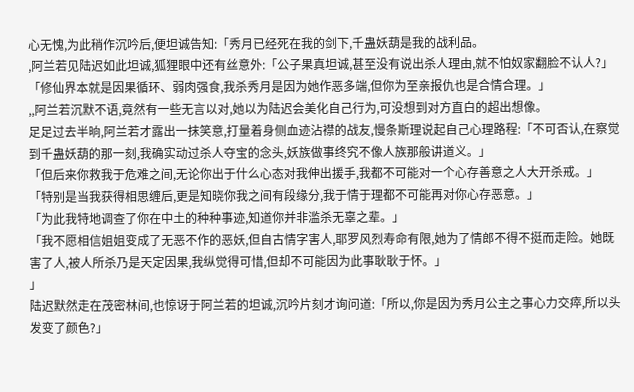心无愧,为此稍作沉吟后,便坦诚告知:「秀月已经死在我的剑下,千蛊妖葫是我的战利品。
,阿兰若见陆迟如此坦诚,狐狸眼中还有丝意外:「公子果真坦诚,甚至没有说出杀人理由,就不怕奴家翻脸不认人?」
「修仙界本就是因果循环、弱肉强食,我杀秀月是因为她作恶多端,但你为至亲报仇也是合情合理。」
,,阿兰若沉默不语,竟然有一些无言以对,她以为陆迟会美化自己行为,可没想到对方直白的超出想像。
足足过去半晌,阿兰若才露出一抹笑意,打量着身侧血迹沾襟的战友,慢条斯理说起自己心理路程:「不可否认,在察觉到千蛊妖葫的那一刻,我确实动过杀人夺宝的念头,妖族做事终究不像人族那般讲道义。」
「但后来你救我于危难之间,无论你出于什么心态对我伸出援手,我都不可能对一个心存善意之人大开杀戒。」
「特别是当我获得相思缠后,更是知晓你我之间有段缘分,我于情于理都不可能再对你心存恶意。」
「为此我特地调查了你在中土的种种事迹,知道你并非滥杀无辜之辈。」
「我不愿相信姐姐变成了无恶不作的恶妖,但自古情字害人,耶罗风烈寿命有限,她为了情郎不得不挺而走险。她既害了人,被人所杀乃是天定因果,我纵觉得可惜,但却不可能因为此事耿耿于怀。」
」
陆迟默然走在茂密林间,也惊讶于阿兰若的坦诚,沉吟片刻才询问道:「所以,你是因为秀月公主之事心力交瘁,所以头发变了颜色?」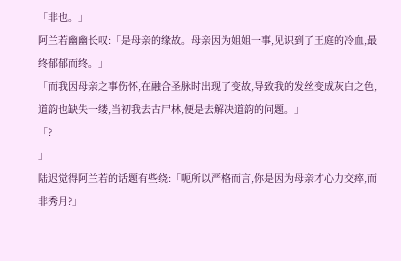「非也。」
阿兰若幽幽长叹:「是母亲的缘故。母亲因为姐姐一事,见识到了王庭的冷血,最终郁郁而终。」
「而我因母亲之事伤怀,在融合圣脉时出现了变故,导致我的发丝变成灰白之色,道韵也缺失一缕,当初我去古尸林,便是去解决道韵的问题。」
「?
」
陆迟觉得阿兰若的话题有些绕:「呃所以严格而言,你是因为母亲才心力交瘁,而非秀月?」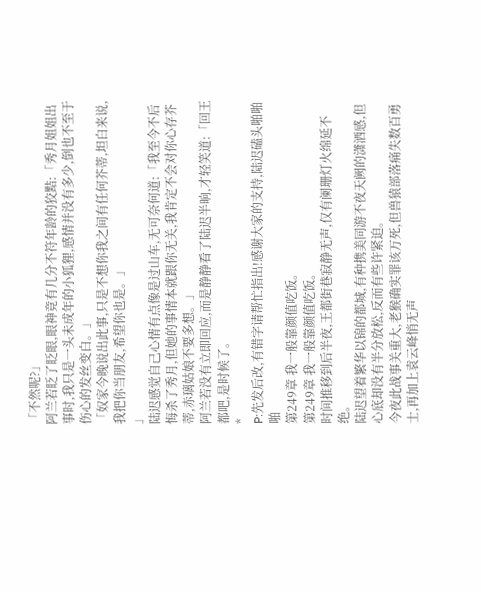「不然呢?」
阿兰若眨了眨眼,眼神竟有几分不符年龄的狡黠:「秀月姐姐出事时,我只是一头未成年的小狐狸,感情并没有多少,倒也不至于伤心的发丝变白。」
「奴家今晚说出此事,只是不想你我之间有任何芥蒂,坦白来说,我把你当朋友,希望你也是。」
」
陆迟感觉自己心情有点像是过山车,无可奈何道:「我至今不后悔杀了秀月,但她的事情本就跟你无关,我肯定不会对你心存芥蒂,赤璃姑娘不要多想。」
阿兰若没有立即回应,而是静静看了陆迟半晌,才轻笑道:「回王都吧,是时候了。
*
P:先发后改,有错字请帮忙指出!感谢大家的支持,陆迟磕头啪啪啪
第249章 我一般靠颜值吃饭。
第249章 我一般靠颜值吃饭。
时间推移到后半夜,王都街巷寂静无声,仅有阑珊灯火绵延不绝。
陆迟望着繁华以锦的都城,有种携美同游不夜天阙的潇洒感,但心底却没有半分放松,反而有些许紧迫。
今夜此战事关重大,老猴确实罪该万死,但兽猿部落痛失数百勇士,再加上袁云峰悄无声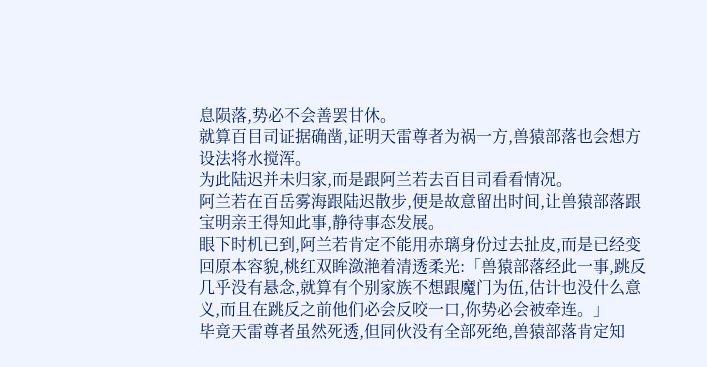息陨落,势必不会善罢甘休。
就算百目司证据确凿,证明天雷尊者为祸一方,兽猿部落也会想方设法将水搅浑。
为此陆迟并未归家,而是跟阿兰若去百目司看看情况。
阿兰若在百岳雾海跟陆迟散步,便是故意留出时间,让兽猿部落跟宝明亲王得知此事,静待事态发展。
眼下时机已到,阿兰若肯定不能用赤璃身份过去扯皮,而是已经变回原本容貌,桃红双眸潋滟着清透柔光:「兽猿部落经此一事,跳反几乎没有悬念,就算有个别家族不想跟魔门为伍,估计也没什么意义,而且在跳反之前他们必会反咬一口,你势必会被牵连。」
毕竟天雷尊者虽然死透,但同伙没有全部死绝,兽猿部落肯定知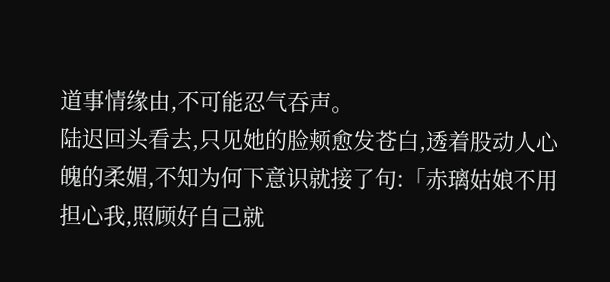道事情缘由,不可能忍气吞声。
陆迟回头看去,只见她的脸颊愈发苍白,透着股动人心魄的柔媚,不知为何下意识就接了句:「赤璃姑娘不用担心我,照顾好自己就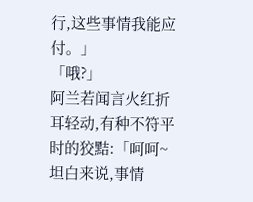行,这些事情我能应付。」
「哦?」
阿兰若闻言火红折耳轻动,有种不符平时的狡黠:「呵呵~坦白来说,事情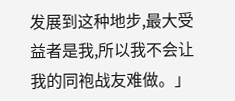发展到这种地步,最大受益者是我,所以我不会让我的同袍战友难做。」